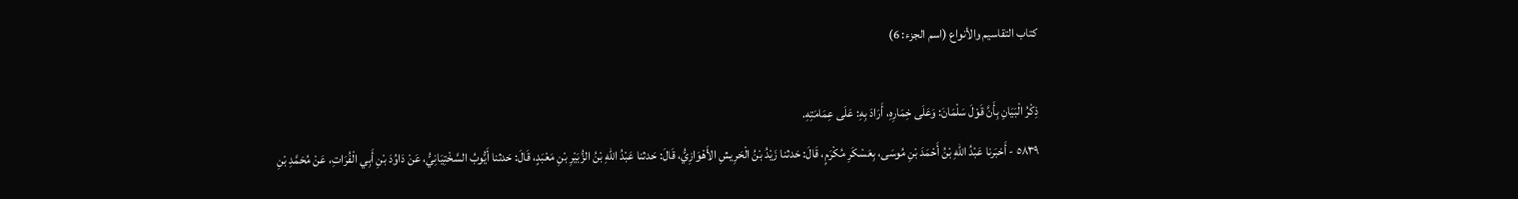كتاب التقاسيم والأنواع (اسم الجزء: 6)

ذِكْرُ الْبَيَانِ بِأَنَّ قَوْلَ سَلْمَانَ: وَعَلَى خِمَارِهِ، أَرَادَ بِهِ: عَلَى عِمَامَتِهِ.
٥٨٣٩ - أَخبَرنا عَبْدُ اللهِ بْنُ أَحْمَدَ بْنِ مُوسَى، بِعَسْكَرِ مُكْرَمٍ، قَالَ: حَدثنا زَيْدُ بْنُ الْحَرِيشِ الأَهْوَازِيُّ، قَالَ: حَدثنا عَبْدُ اللهِ بْنُ الزُّبَيْرِ بْنِ مَعْبَدٍ، قَالَ: حَدثنا أَيُّوبُ السَّخْتِيَانِيُّ، عَنْ دَاوُدَ بْنِ أَبِي الْفُرَاتِ، عَنْ مُحَمَّدِ بْنِ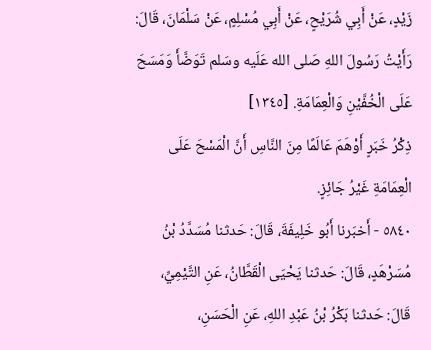زَيْدٍ، عَنْ أَبِي شُرَيْحٍ، عَنْ أَبِي مُسْلِمٍ، عَنْ سَلْمَانَ، قَالَ: رَأَيْتُ رَسُولَ اللهِ صَلى الله عَلَيه وسَلم تَوَضَّأَ وَمَسَحَ عَلَى الْخُفَّيْنِ وَالْعِمَامَةِ. [١٣٤٥]
ذِكْرُ خَبَرٍ أَوْهَمَ عَالَمًا مِنَ النَّاسِ أَنَّ الْمَسْحَ عَلَى الْعِمَامَةِ غَيْرُ جَائِزٍ.
٥٨٤٠ - أَخبَرنا أَبُو خَلِيفَةَ، قَالَ: حَدثنا مُسَدَّدُ بْنُ مُسَرْهَدٍ، قَالَ: حَدثنا يَحْيَى الْقَطَّانُ، عَنِ التَّيْمِيِّ، قَالَ: حَدثنا بَكْرُ بْنُ عَبْدِ اللهِ، عَنِ الْحَسَنِ،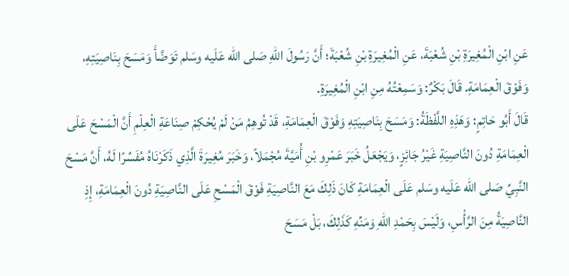عَنِ ابْنِ الْمُغِيرَةِ بْنِ شُعْبَةَ، عَنِ الْمُغِيرَةِ بْنِ شُعْبَةَ؛ أَنَّ رَسُولَ اللهِ صَلى الله عَلَيه وسَلم تَوَضَّأَ وَمَسَحَ بِنَاصِيَتِهِ، وَفَوْقَ الْعِمَامَةِ. قَالَ بَكْرٌ: وَسَمِعْتُهُ مِنِ ابْنِ الْمُغِيرَةِ.
قَالَ أَبُو حَاتِمٍ: وَهَذِهِ اللَّفْظَةُ: وَمَسَحَ بِنَاصِيَتِهِ وَفَوْقَ الْعِمَامَةِ، قَدْ تُوهِمُ مَنْ لَمْ يُحْكِمْ صِنَاعَةِ الْعِلْمِ أَنَّ الْمَسْحَ عَلَى الْعِمَامَةِ دُونَ النَّاصِيَةِ غَيْرُ جَائِزٍ، وَيَجْعَلُ خَبَرَ عَمْرِو بْنِ أُمَيَّةَ مُجْمَلاً، وَخَبَرَ مُغِيرَةَ الَّذِي ذَكَرْنَاهُ مُفَسِّرًا لَهُ، أَنَّ مَسْحَ النَّبِيِّ صَلى الله عَلَيه وسَلم عَلَى الْعِمَامَةِ كَانَ ذَلِكَ مَعَ النَّاصِيَةِ فَوْقَ الْمَسْحِ عَلَى النَّاصِيَةِ دُونَ الْعِمَامَةِ، إِذِ النَّاصِيَةُ مِنَ الرَّأْسِ، وَلَيْسَ بِحَمْدِ اللهِ وَمَنِّهِ كَذَلِكَ، بَلْ مَسَحَ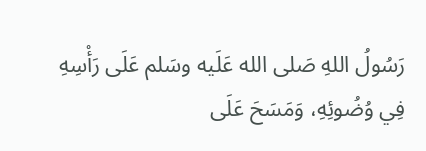رَسُولُ اللهِ صَلى الله عَلَيه وسَلم عَلَى رَأْسِهِ فِي وُضُوئِهِ، وَمَسَحَ عَلَى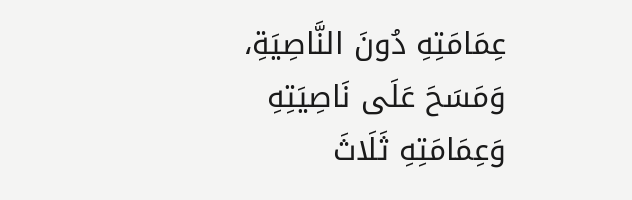عِمَامَتِهِ دُونَ النَّاصِيَةِ، وَمَسَحَ عَلَى نَاصِيَتِهِ وَعِمَامَتِهِ ثَلَاثَ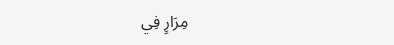مِرَارٍ فِي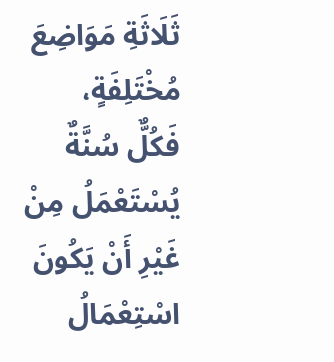ثَلَاثَةِ مَوَاضِعَ مُخْتَلِفَةٍ، فَكُلٌّ سُنَّةٌ يُسْتَعْمَلُ مِنْ غَيْرِ أَنْ يَكُونَ اسْتِعْمَالُ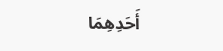أَحَدِهِمَا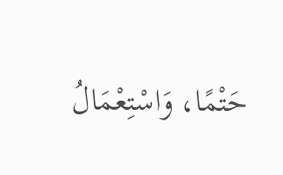حَتْمًا، وَاسْتِعْمَالُ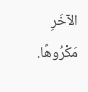الآخَرِ مَكْرُوهًا.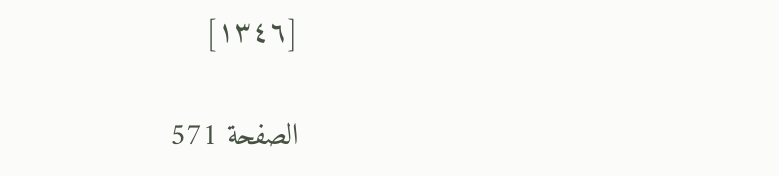[١٣٤٦]

الصفحة 571